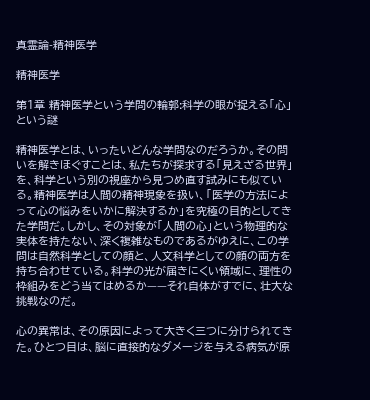真霊論-精神医学

精神医学

第1章 精神医学という学問の輪郭:科学の眼が捉える「心」という謎

精神医学とは、いったいどんな学問なのだろうか。その問いを解きほぐすことは、私たちが探求する「見えざる世界」を、科学という別の視座から見つめ直す試みにも似ている。精神医学は人間の精神現象を扱い、「医学の方法によって心の悩みをいかに解決するか」を究極の目的としてきた学問だ。しかし、その対象が「人間の心」という物理的な実体を持たない、深く複雑なものであるがゆえに、この学問は自然科学としての顔と、人文科学としての顔の両方を持ち合わせている。科学の光が届きにくい領域に、理性の枠組みをどう当てはめるか——それ自体がすでに、壮大な挑戦なのだ。

心の異常は、その原因によって大きく三つに分けられてきた。ひとつ目は、脳に直接的なダメージを与える病気が原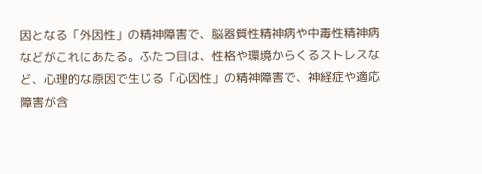因となる「外因性」の精神障害で、脳器質性精神病や中毒性精神病などがこれにあたる。ふたつ目は、性格や環境からくるストレスなど、心理的な原因で生じる「心因性」の精神障害で、神経症や適応障害が含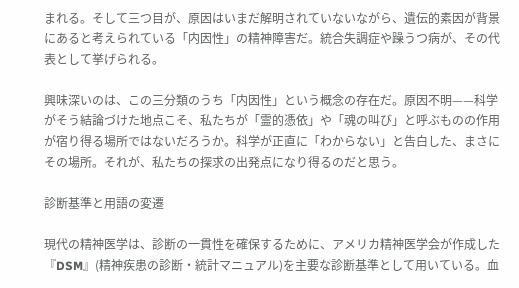まれる。そして三つ目が、原因はいまだ解明されていないながら、遺伝的素因が背景にあると考えられている「内因性」の精神障害だ。統合失調症や躁うつ病が、その代表として挙げられる。

興味深いのは、この三分類のうち「内因性」という概念の存在だ。原因不明——科学がそう結論づけた地点こそ、私たちが「霊的憑依」や「魂の叫び」と呼ぶものの作用が宿り得る場所ではないだろうか。科学が正直に「わからない」と告白した、まさにその場所。それが、私たちの探求の出発点になり得るのだと思う。

診断基準と用語の変遷

現代の精神医学は、診断の一貫性を確保するために、アメリカ精神医学会が作成した『DSM』(精神疾患の診断・統計マニュアル)を主要な診断基準として用いている。血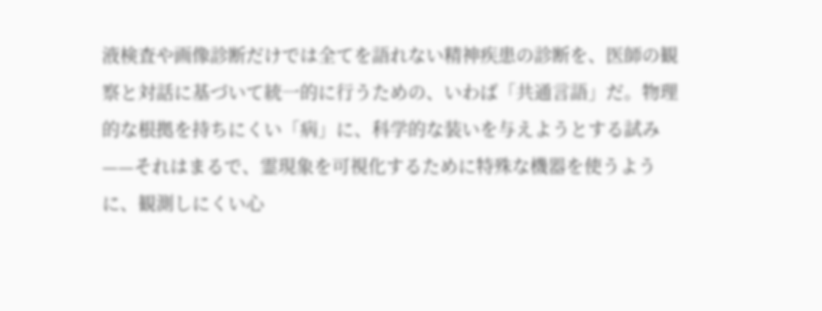液検査や画像診断だけでは全てを語れない精神疾患の診断を、医師の観察と対話に基づいて統一的に行うための、いわば「共通言語」だ。物理的な根拠を持ちにくい「病」に、科学的な装いを与えようとする試み——それはまるで、霊現象を可視化するために特殊な機器を使うように、観測しにくい心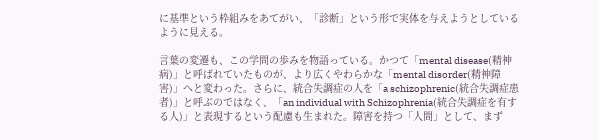に基準という枠組みをあてがい、「診断」という形で実体を与えようとしているように見える。

言葉の変遷も、この学問の歩みを物語っている。かつて「mental disease(精神病)」と呼ばれていたものが、より広くやわらかな「mental disorder(精神障害)」へと変わった。さらに、統合失調症の人を「a schizophrenic(統合失調症患者)」と呼ぶのではなく、「an individual with Schizophrenia(統合失調症を有する人)」と表現するという配慮も生まれた。障害を持つ「人間」として、まず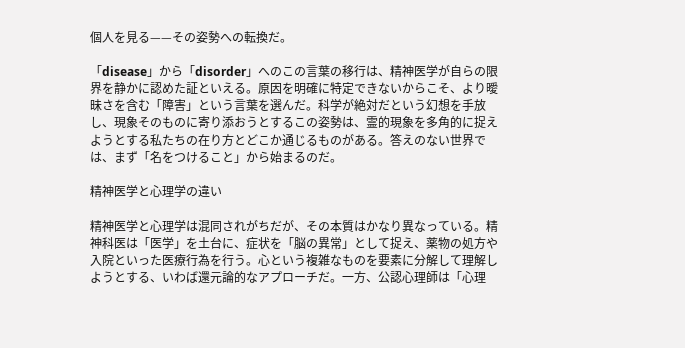個人を見る——その姿勢への転換だ。

「disease」から「disorder」へのこの言葉の移行は、精神医学が自らの限界を静かに認めた証といえる。原因を明確に特定できないからこそ、より曖昧さを含む「障害」という言葉を選んだ。科学が絶対だという幻想を手放し、現象そのものに寄り添おうとするこの姿勢は、霊的現象を多角的に捉えようとする私たちの在り方とどこか通じるものがある。答えのない世界では、まず「名をつけること」から始まるのだ。

精神医学と心理学の違い

精神医学と心理学は混同されがちだが、その本質はかなり異なっている。精神科医は「医学」を土台に、症状を「脳の異常」として捉え、薬物の処方や入院といった医療行為を行う。心という複雑なものを要素に分解して理解しようとする、いわば還元論的なアプローチだ。一方、公認心理師は「心理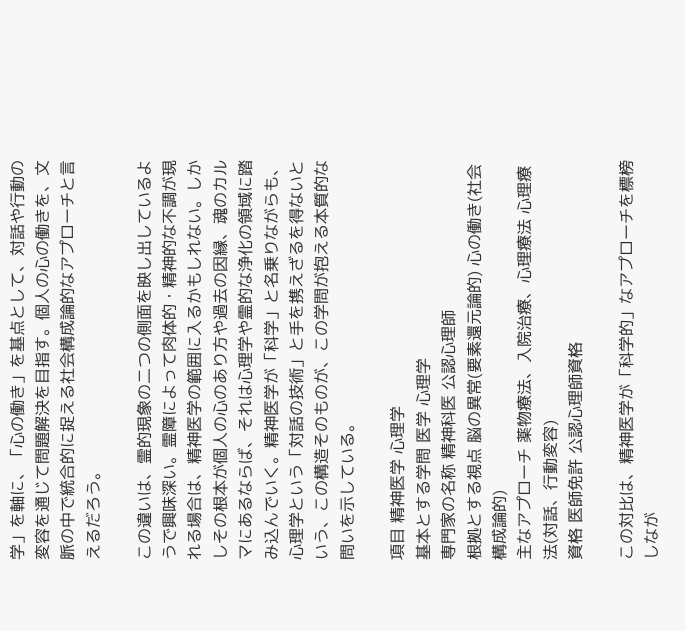学」を軸に、「心の働き」を基点として、対話や行動の変容を通じて問題解決を目指す。個人の心の働きを、文脈の中で統合的に捉える社会構成論的なアプローチと言えるだろう。

この違いは、霊的現象の二つの側面を映し出しているようで興味深い。霊障によって肉体的・精神的な不調が現れる場合は、精神医学の範囲に入るかもしれない。しかしその根本が個人の心のあり方や過去の因縁、魂のカルマにあるならば、それは心理学や霊的な浄化の領域に踏み込んでいく。精神医学が「科学」と名乗りながらも、心理学という「対話の技術」と手を携えざるを得ないという、この構造そのものが、この学問が抱える本質的な問いを示している。

項目 精神医学 心理学
基本とする学問 医学 心理学
専門家の名称 精神科医 公認心理師
根拠とする視点 脳の異常(要素還元論的) 心の働き(社会構成論的)
主なアプローチ 薬物療法、入院治療、心理療法 心理療法(対話、行動変容)
資格 医師免許 公認心理師資格

この対比は、精神医学が「科学的」なアプローチを標榜しなが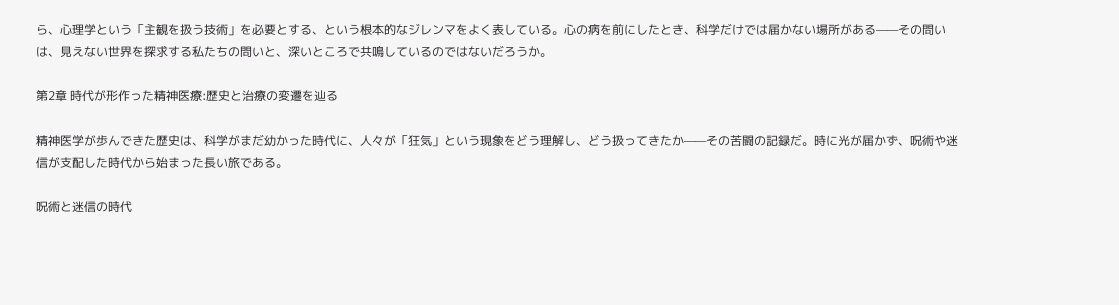ら、心理学という「主観を扱う技術」を必要とする、という根本的なジレンマをよく表している。心の病を前にしたとき、科学だけでは届かない場所がある——その問いは、見えない世界を探求する私たちの問いと、深いところで共鳴しているのではないだろうか。

第2章 時代が形作った精神医療:歴史と治療の変遷を辿る

精神医学が歩んできた歴史は、科学がまだ幼かった時代に、人々が「狂気」という現象をどう理解し、どう扱ってきたか——その苦闘の記録だ。時に光が届かず、呪術や迷信が支配した時代から始まった長い旅である。

呪術と迷信の時代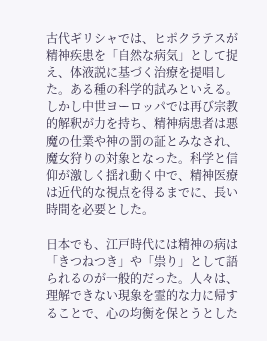古代ギリシャでは、ヒポクラテスが精神疾患を「自然な病気」として捉え、体液説に基づく治療を提唱した。ある種の科学的試みといえる。しかし中世ヨーロッパでは再び宗教的解釈が力を持ち、精神病患者は悪魔の仕業や神の罰の証とみなされ、魔女狩りの対象となった。科学と信仰が激しく揺れ動く中で、精神医療は近代的な視点を得るまでに、長い時間を必要とした。

日本でも、江戸時代には精神の病は「きつねつき」や「祟り」として語られるのが一般的だった。人々は、理解できない現象を霊的な力に帰することで、心の均衡を保とうとした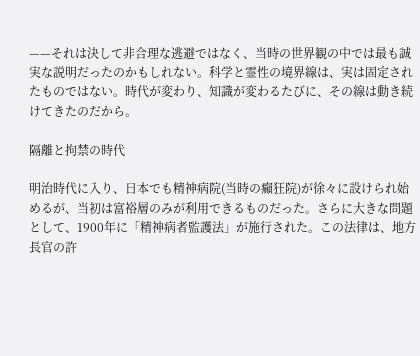——それは決して非合理な逃避ではなく、当時の世界観の中では最も誠実な説明だったのかもしれない。科学と霊性の境界線は、実は固定されたものではない。時代が変わり、知識が変わるたびに、その線は動き続けてきたのだから。

隔離と拘禁の時代

明治時代に入り、日本でも精神病院(当時の癲狂院)が徐々に設けられ始めるが、当初は富裕層のみが利用できるものだった。さらに大きな問題として、1900年に「精神病者監護法」が施行された。この法律は、地方長官の許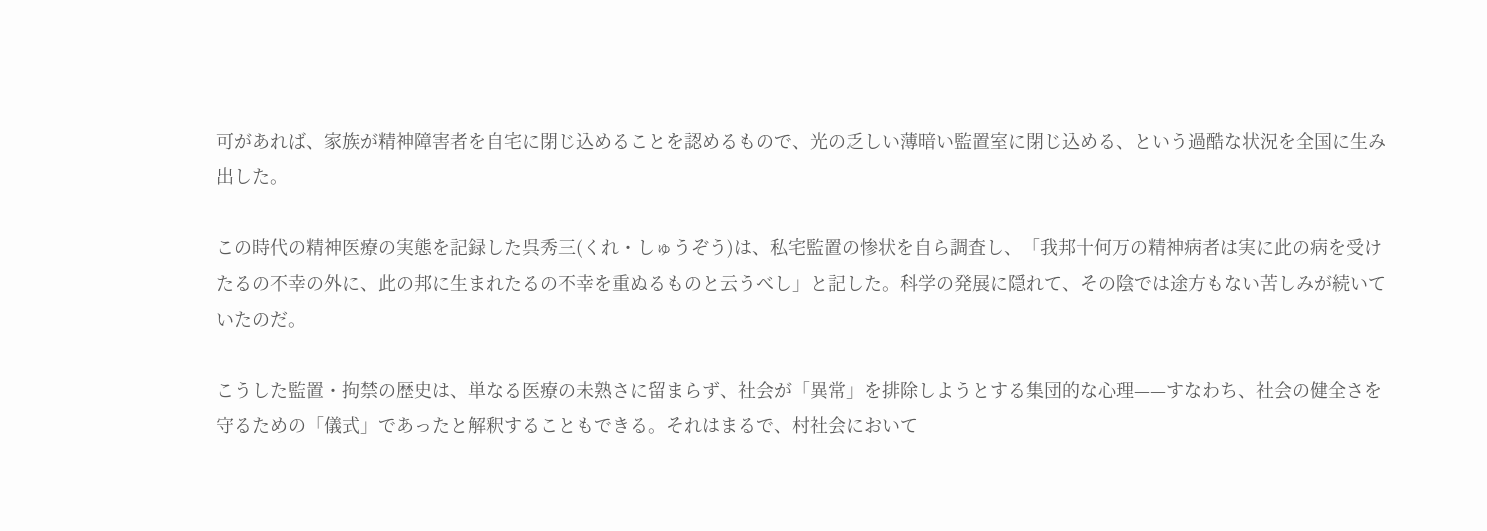可があれば、家族が精神障害者を自宅に閉じ込めることを認めるもので、光の乏しい薄暗い監置室に閉じ込める、という過酷な状況を全国に生み出した。

この時代の精神医療の実態を記録した呉秀三(くれ・しゅうぞう)は、私宅監置の惨状を自ら調査し、「我邦十何万の精神病者は実に此の病を受けたるの不幸の外に、此の邦に生まれたるの不幸を重ぬるものと云うべし」と記した。科学の発展に隠れて、その陰では途方もない苦しみが続いていたのだ。

こうした監置・拘禁の歴史は、単なる医療の未熟さに留まらず、社会が「異常」を排除しようとする集団的な心理——すなわち、社会の健全さを守るための「儀式」であったと解釈することもできる。それはまるで、村社会において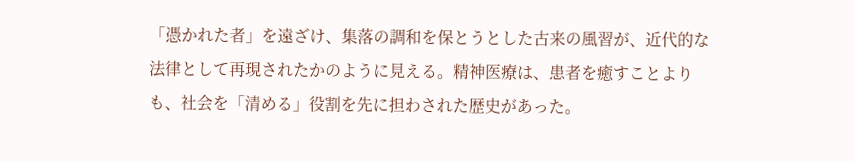「憑かれた者」を遠ざけ、集落の調和を保とうとした古来の風習が、近代的な法律として再現されたかのように見える。精神医療は、患者を癒すことよりも、社会を「清める」役割を先に担わされた歴史があった。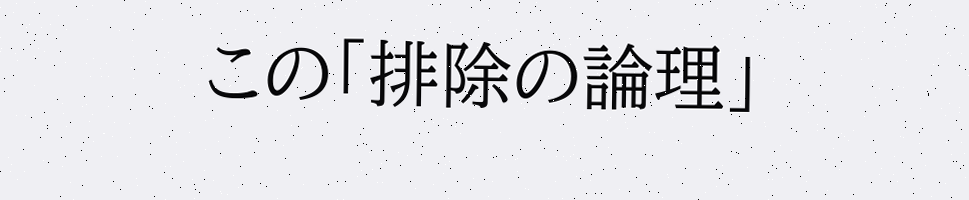この「排除の論理」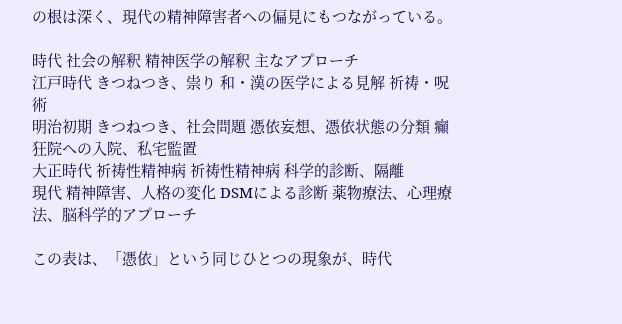の根は深く、現代の精神障害者への偏見にもつながっている。

時代 社会の解釈 精神医学の解釈 主なアプローチ
江戸時代 きつねつき、祟り 和・漢の医学による見解 祈祷・呪術
明治初期 きつねつき、社会問題 憑依妄想、憑依状態の分類 癲狂院への入院、私宅監置
大正時代 祈祷性精神病 祈祷性精神病 科学的診断、隔離
現代 精神障害、人格の変化 DSMによる診断 薬物療法、心理療法、脳科学的アプローチ

この表は、「憑依」という同じひとつの現象が、時代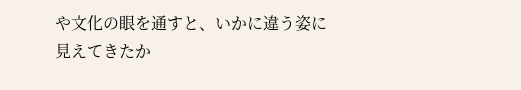や文化の眼を通すと、いかに違う姿に見えてきたか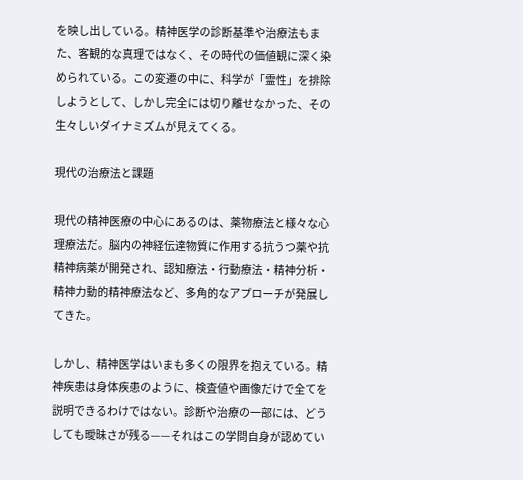を映し出している。精神医学の診断基準や治療法もまた、客観的な真理ではなく、その時代の価値観に深く染められている。この変遷の中に、科学が「霊性」を排除しようとして、しかし完全には切り離せなかった、その生々しいダイナミズムが見えてくる。

現代の治療法と課題

現代の精神医療の中心にあるのは、薬物療法と様々な心理療法だ。脳内の神経伝達物質に作用する抗うつ薬や抗精神病薬が開発され、認知療法・行動療法・精神分析・精神力動的精神療法など、多角的なアプローチが発展してきた。

しかし、精神医学はいまも多くの限界を抱えている。精神疾患は身体疾患のように、検査値や画像だけで全てを説明できるわけではない。診断や治療の一部には、どうしても曖昧さが残る——それはこの学問自身が認めてい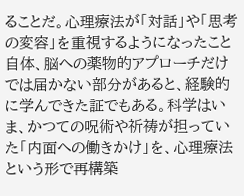ることだ。心理療法が「対話」や「思考の変容」を重視するようになったこと自体、脳への薬物的アプローチだけでは届かない部分があると、経験的に学んできた証でもある。科学はいま、かつての呪術や祈祷が担っていた「内面への働きかけ」を、心理療法という形で再構築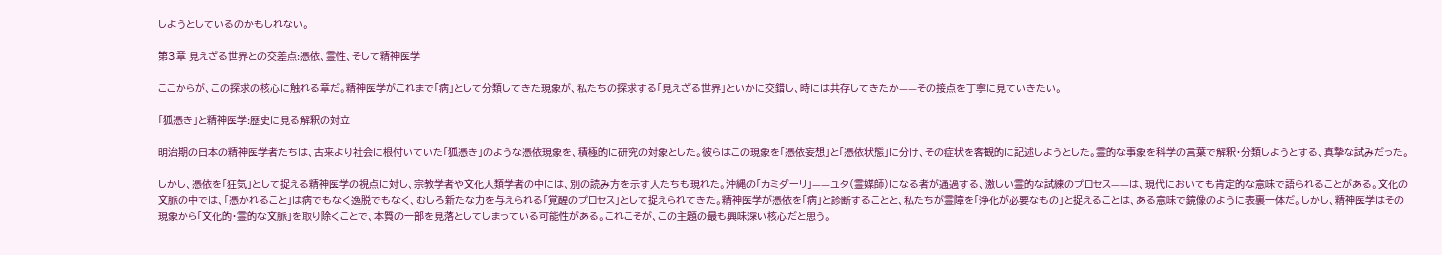しようとしているのかもしれない。

第3章 見えざる世界との交差点:憑依、霊性、そして精神医学

ここからが、この探求の核心に触れる章だ。精神医学がこれまで「病」として分類してきた現象が、私たちの探求する「見えざる世界」といかに交錯し、時には共存してきたか——その接点を丁寧に見ていきたい。

「狐憑き」と精神医学:歴史に見る解釈の対立

明治期の日本の精神医学者たちは、古来より社会に根付いていた「狐憑き」のような憑依現象を、積極的に研究の対象とした。彼らはこの現象を「憑依妄想」と「憑依状態」に分け、その症状を客観的に記述しようとした。霊的な事象を科学の言葉で解釈・分類しようとする、真摯な試みだった。

しかし、憑依を「狂気」として捉える精神医学の視点に対し、宗教学者や文化人類学者の中には、別の読み方を示す人たちも現れた。沖縄の「カミダーリ」——ユタ(霊媒師)になる者が通過する、激しい霊的な試練のプロセス——は、現代においても肯定的な意味で語られることがある。文化の文脈の中では、「憑かれること」は病でもなく逸脱でもなく、むしろ新たな力を与えられる「覚醒のプロセス」として捉えられてきた。精神医学が憑依を「病」と診断することと、私たちが霊障を「浄化が必要なもの」と捉えることは、ある意味で鏡像のように表裏一体だ。しかし、精神医学はその現象から「文化的・霊的な文脈」を取り除くことで、本質の一部を見落としてしまっている可能性がある。これこそが、この主題の最も興味深い核心だと思う。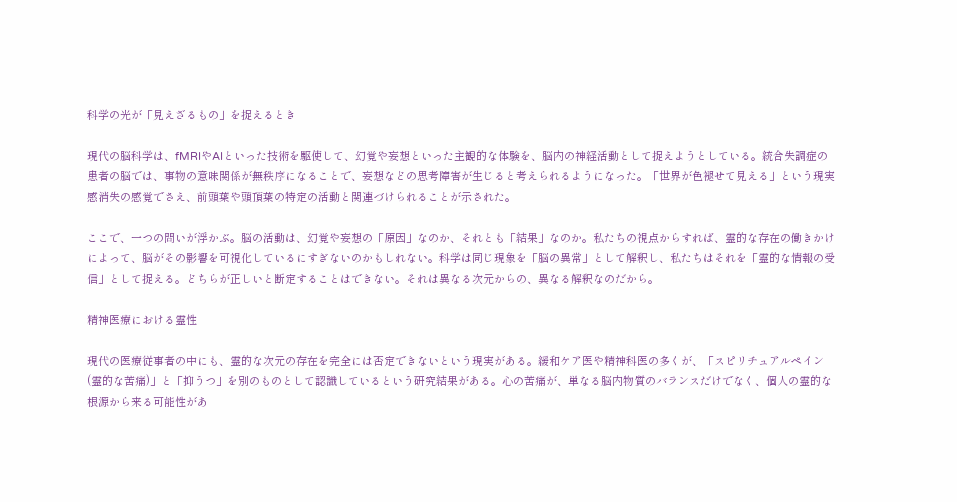科学の光が「見えざるもの」を捉えるとき

現代の脳科学は、fMRIやAIといった技術を駆使して、幻覚や妄想といった主観的な体験を、脳内の神経活動として捉えようとしている。統合失調症の患者の脳では、事物の意味関係が無秩序になることで、妄想などの思考障害が生じると考えられるようになった。「世界が色褪せて見える」という現実感消失の感覚でさえ、前頭葉や頭頂葉の特定の活動と関連づけられることが示された。

ここで、一つの問いが浮かぶ。脳の活動は、幻覚や妄想の「原因」なのか、それとも「結果」なのか。私たちの視点からすれば、霊的な存在の働きかけによって、脳がその影響を可視化しているにすぎないのかもしれない。科学は同じ現象を「脳の異常」として解釈し、私たちはそれを「霊的な情報の受信」として捉える。どちらが正しいと断定することはできない。それは異なる次元からの、異なる解釈なのだから。

精神医療における霊性

現代の医療従事者の中にも、霊的な次元の存在を完全には否定できないという現実がある。緩和ケア医や精神科医の多くが、「スピリチュアルペイン(霊的な苦痛)」と「抑うつ」を別のものとして認識しているという研究結果がある。心の苦痛が、単なる脳内物質のバランスだけでなく、個人の霊的な根源から来る可能性があ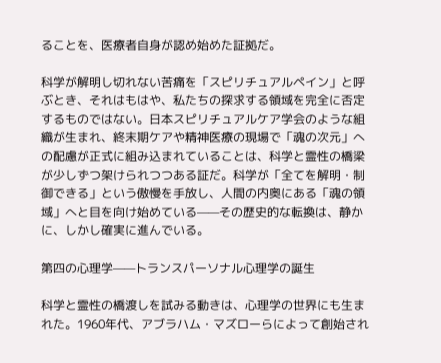ることを、医療者自身が認め始めた証拠だ。

科学が解明し切れない苦痛を「スピリチュアルペイン」と呼ぶとき、それはもはや、私たちの探求する領域を完全に否定するものではない。日本スピリチュアルケア学会のような組織が生まれ、終末期ケアや精神医療の現場で「魂の次元」への配慮が正式に組み込まれていることは、科学と霊性の橋梁が少しずつ架けられつつある証だ。科学が「全てを解明・制御できる」という傲慢を手放し、人間の内奥にある「魂の領域」へと目を向け始めている——その歴史的な転換は、静かに、しかし確実に進んでいる。

第四の心理学——トランスパーソナル心理学の誕生

科学と霊性の橋渡しを試みる動きは、心理学の世界にも生まれた。1960年代、アブラハム・マズローらによって創始され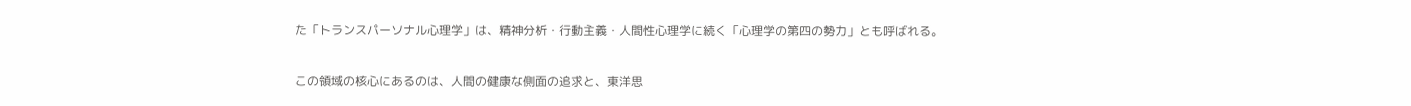た「トランスパーソナル心理学」は、精神分析・行動主義・人間性心理学に続く「心理学の第四の勢力」とも呼ばれる。

この領域の核心にあるのは、人間の健康な側面の追求と、東洋思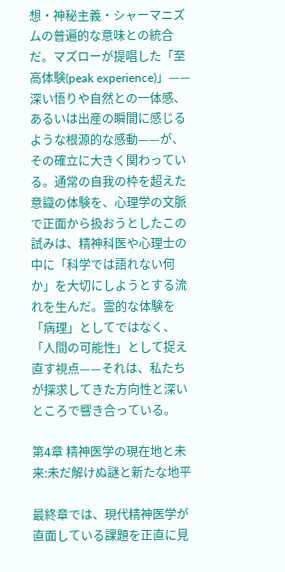想・神秘主義・シャーマニズムの普遍的な意味との統合だ。マズローが提唱した「至高体験(peak experience)」——深い悟りや自然との一体感、あるいは出産の瞬間に感じるような根源的な感動——が、その確立に大きく関わっている。通常の自我の枠を超えた意識の体験を、心理学の文脈で正面から扱おうとしたこの試みは、精神科医や心理士の中に「科学では語れない何か」を大切にしようとする流れを生んだ。霊的な体験を「病理」としてではなく、「人間の可能性」として捉え直す視点——それは、私たちが探求してきた方向性と深いところで響き合っている。

第4章 精神医学の現在地と未来:未だ解けぬ謎と新たな地平

最終章では、現代精神医学が直面している課題を正直に見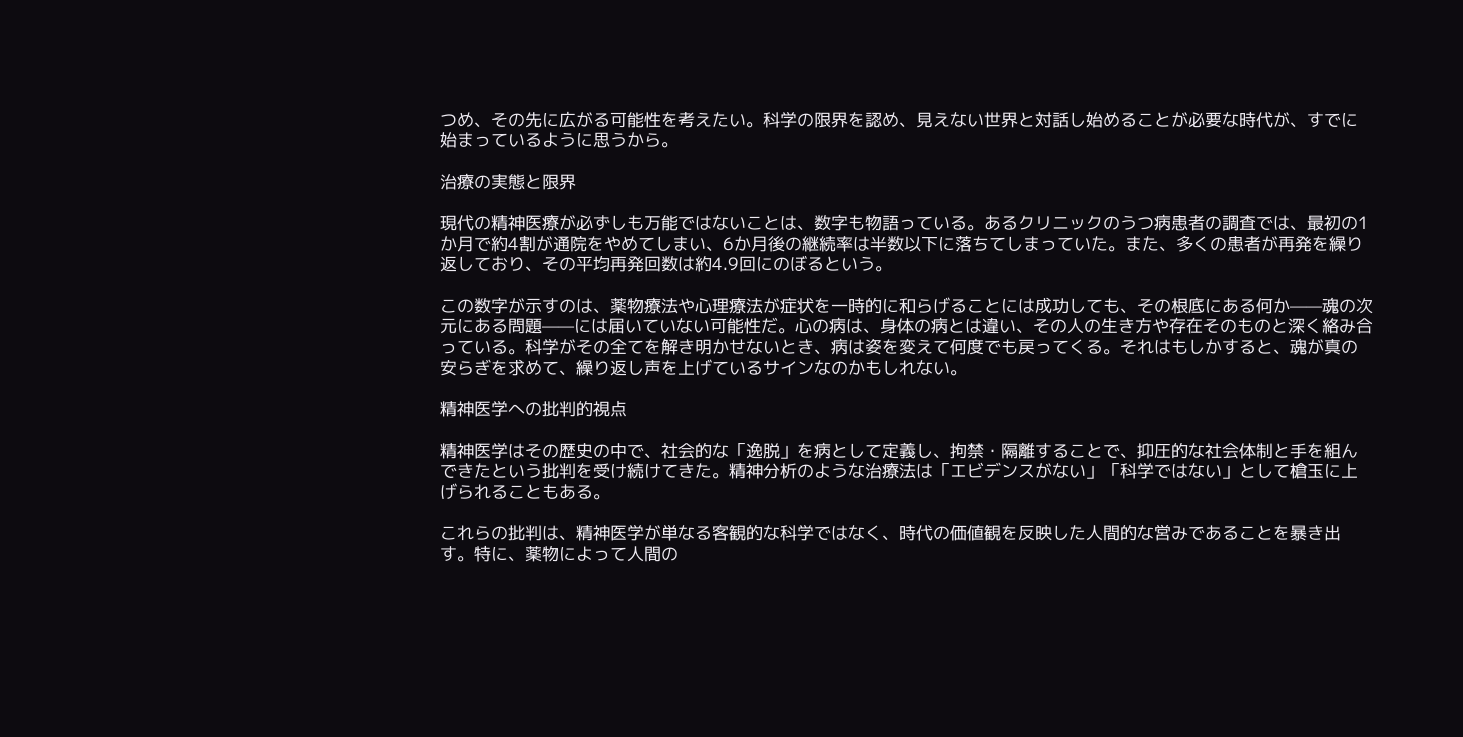つめ、その先に広がる可能性を考えたい。科学の限界を認め、見えない世界と対話し始めることが必要な時代が、すでに始まっているように思うから。

治療の実態と限界

現代の精神医療が必ずしも万能ではないことは、数字も物語っている。あるクリニックのうつ病患者の調査では、最初の1か月で約4割が通院をやめてしまい、6か月後の継続率は半数以下に落ちてしまっていた。また、多くの患者が再発を繰り返しており、その平均再発回数は約4.9回にのぼるという。

この数字が示すのは、薬物療法や心理療法が症状を一時的に和らげることには成功しても、その根底にある何か——魂の次元にある問題——には届いていない可能性だ。心の病は、身体の病とは違い、その人の生き方や存在そのものと深く絡み合っている。科学がその全てを解き明かせないとき、病は姿を変えて何度でも戻ってくる。それはもしかすると、魂が真の安らぎを求めて、繰り返し声を上げているサインなのかもしれない。

精神医学への批判的視点

精神医学はその歴史の中で、社会的な「逸脱」を病として定義し、拘禁・隔離することで、抑圧的な社会体制と手を組んできたという批判を受け続けてきた。精神分析のような治療法は「エビデンスがない」「科学ではない」として槍玉に上げられることもある。

これらの批判は、精神医学が単なる客観的な科学ではなく、時代の価値観を反映した人間的な営みであることを暴き出す。特に、薬物によって人間の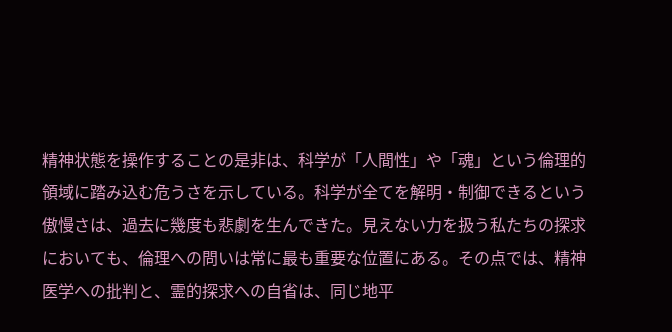精神状態を操作することの是非は、科学が「人間性」や「魂」という倫理的領域に踏み込む危うさを示している。科学が全てを解明・制御できるという傲慢さは、過去に幾度も悲劇を生んできた。見えない力を扱う私たちの探求においても、倫理への問いは常に最も重要な位置にある。その点では、精神医学への批判と、霊的探求への自省は、同じ地平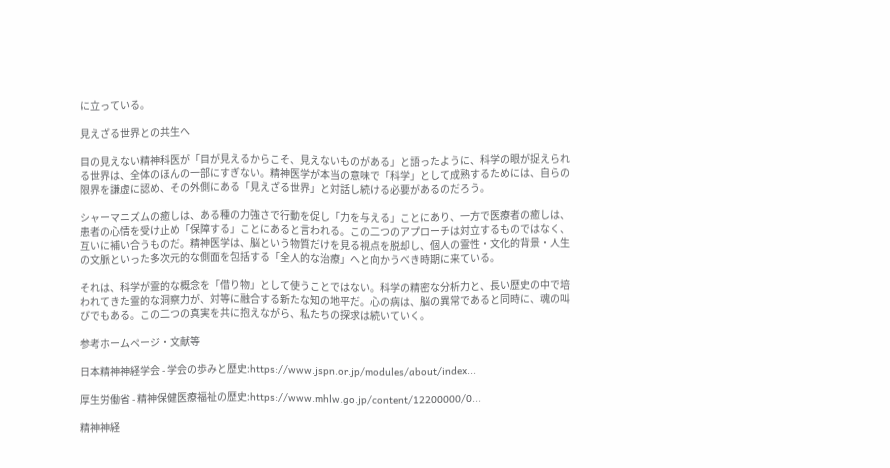に立っている。

見えざる世界との共生へ

目の見えない精神科医が「目が見えるからこそ、見えないものがある」と語ったように、科学の眼が捉えられる世界は、全体のほんの一部にすぎない。精神医学が本当の意味で「科学」として成熟するためには、自らの限界を謙虚に認め、その外側にある「見えざる世界」と対話し続ける必要があるのだろう。

シャーマニズムの癒しは、ある種の力強さで行動を促し「力を与える」ことにあり、一方で医療者の癒しは、患者の心情を受け止め「保障する」ことにあると言われる。この二つのアプローチは対立するものではなく、互いに補い合うものだ。精神医学は、脳という物質だけを見る視点を脱却し、個人の霊性・文化的背景・人生の文脈といった多次元的な側面を包括する「全人的な治療」へと向かうべき時期に来ている。

それは、科学が霊的な概念を「借り物」として使うことではない。科学の精密な分析力と、長い歴史の中で培われてきた霊的な洞察力が、対等に融合する新たな知の地平だ。心の病は、脳の異常であると同時に、魂の叫びでもある。この二つの真実を共に抱えながら、私たちの探求は続いていく。

参考ホームページ・文献等

日本精神神経学会 - 学会の歩みと歴史:https://www.jspn.or.jp/modules/about/index...

厚生労働省 - 精神保健医療福祉の歴史:https://www.mhlw.go.jp/content/12200000/0...

精神神経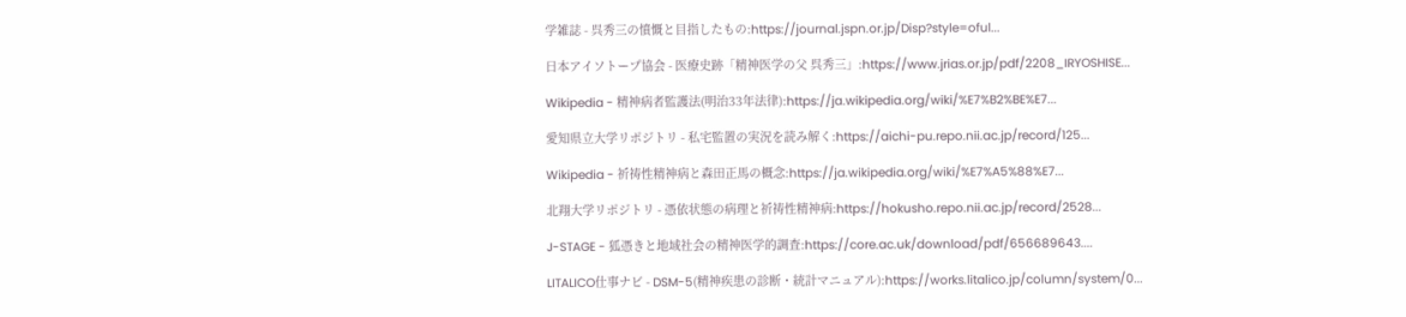学雑誌 - 呉秀三の憤慨と目指したもの:https://journal.jspn.or.jp/Disp?style=oful...

日本アイソトープ協会 - 医療史跡「精神医学の父 呉秀三」:https://www.jrias.or.jp/pdf/2208_IRYOSHISE...

Wikipedia - 精神病者監護法(明治33年法律):https://ja.wikipedia.org/wiki/%E7%B2%BE%E7...

愛知県立大学リポジトリ - 私宅監置の実況を読み解く:https://aichi-pu.repo.nii.ac.jp/record/125...

Wikipedia - 祈祷性精神病と森田正馬の概念:https://ja.wikipedia.org/wiki/%E7%A5%88%E7...

北翔大学リポジトリ - 憑依状態の病理と祈祷性精神病:https://hokusho.repo.nii.ac.jp/record/2528...

J-STAGE - 狐憑きと地域社会の精神医学的調査:https://core.ac.uk/download/pdf/656689643....

LITALICO仕事ナビ - DSM-5(精神疾患の診断・統計マニュアル):https://works.litalico.jp/column/system/0...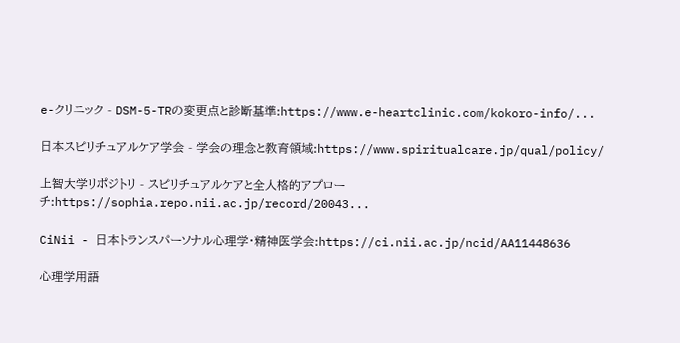e-クリニック - DSM-5-TRの変更点と診断基準:https://www.e-heartclinic.com/kokoro-info/...

日本スピリチュアルケア学会 - 学会の理念と教育領域:https://www.spiritualcare.jp/qual/policy/

上智大学リポジトリ - スピリチュアルケアと全人格的アプローチ:https://sophia.repo.nii.ac.jp/record/20043...

CiNii - 日本トランスパーソナル心理学・精神医学会:https://ci.nii.ac.jp/ncid/AA11448636

心理学用語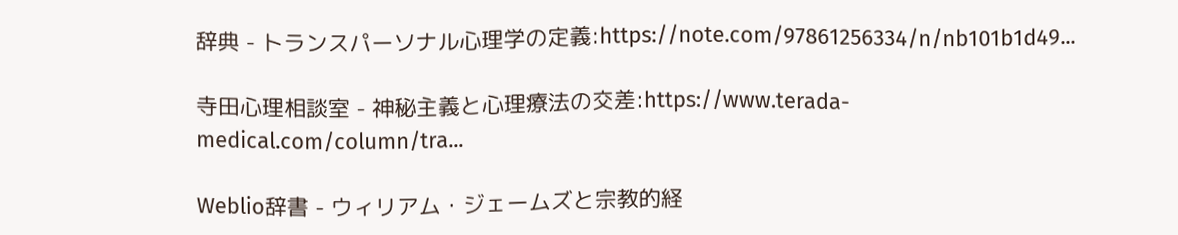辞典 - トランスパーソナル心理学の定義:https://note.com/97861256334/n/nb101b1d49...

寺田心理相談室 - 神秘主義と心理療法の交差:https://www.terada-medical.com/column/tra...

Weblio辞書 - ウィリアム・ジェームズと宗教的経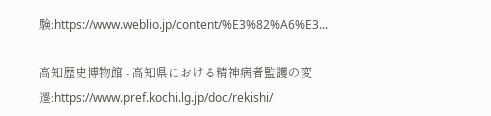験:https://www.weblio.jp/content/%E3%82%A6%E3...

高知歴史博物館 - 高知県における精神病者監護の変遷:https://www.pref.kochi.lg.jp/doc/rekishi/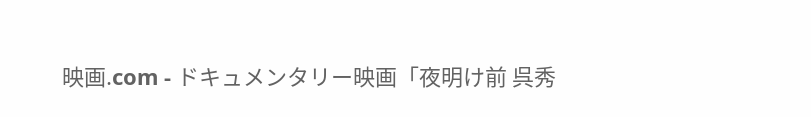映画.com - ドキュメンタリー映画「夜明け前 呉秀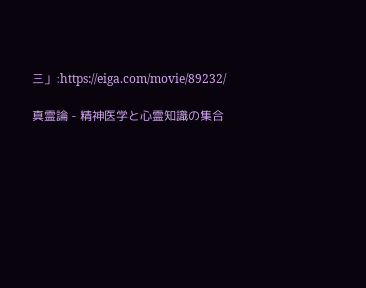三」:https://eiga.com/movie/89232/

真霊論 - 精神医学と心霊知識の集合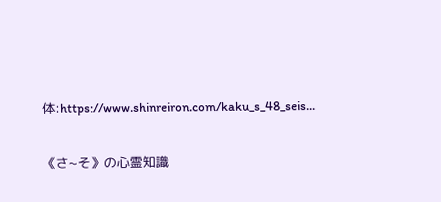体:https://www.shinreiron.com/kaku_s_48_seis...

《さ~そ》の心霊知識